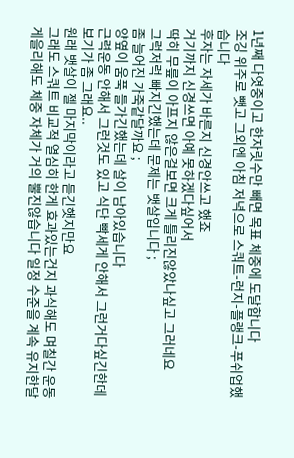1년째 다엿중이고 한자릿수만 빼면 목표 체중에 도달합니다
조깅 위주로 뺏고 그외엔 아침 저녁으로 스쿼트-런지-플랭크-푸쉬업했습니다
후자는 자세가 바른지 신경안쓰고 했죠
거기까지 신경쓰면 아예 못하겠다싶어서
딱히 무릎이 아프지 않은걸보면 크게 틀리진않았나싶고 그러네요
그럭저럭 빠지긴했는데 문제는 뱃살입니다 ;
좀 늘어진 가죽같달까요 ;
양옆이 움푹 들가긴했는데 살이 남아있습니다
근력운동 안해서 그런것도 있고 식단 빡세게 안해서 그런거다싶긴한데 보기가 좀 그래요..
원래 뱃살이 젤 마지막이라고 듣긴햇지만요
그래도 스쿼트 비교적 열심히 한게 효과있는건지 과식해도 며칠간 운동 게을리해도 체중 자체가 거의 뿔진않습니다 일정 수준을 계속 유지한달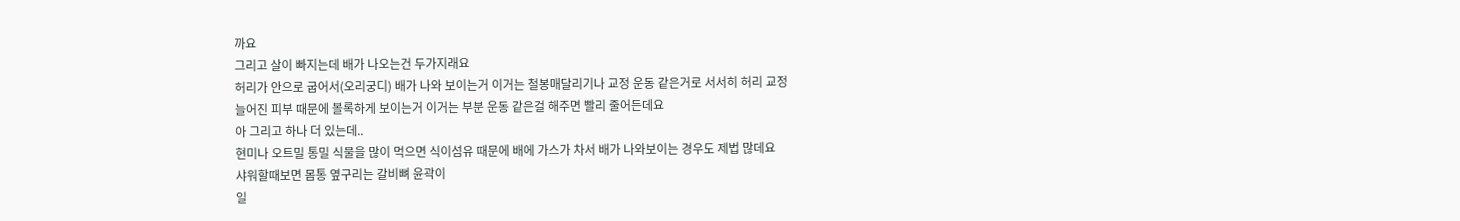까요
그리고 살이 빠지는데 배가 나오는건 두가지래요
허리가 안으로 굽어서(오리궁디) 배가 나와 보이는거 이거는 철봉매달리기나 교정 운동 같은거로 서서히 허리 교정
늘어진 피부 때문에 볼록하게 보이는거 이거는 부분 운동 같은걸 해주면 빨리 줄어든데요
아 그리고 하나 더 있는데..
현미나 오트밀 통밀 식물을 많이 먹으면 식이섬유 때문에 배에 가스가 차서 배가 나와보이는 경우도 제법 많데요
샤워할때보면 몸통 옆구리는 갈비뼈 윤곽이
일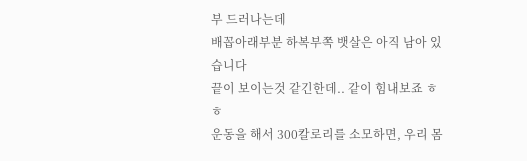부 드러나는데
배꼽아래부분 하복부쪽 뱃살은 아직 남아 있습니다
끝이 보이는것 같긴한데.. 같이 힘내보죠 ㅎㅎ
운동을 해서 300칼로리를 소모하면, 우리 몸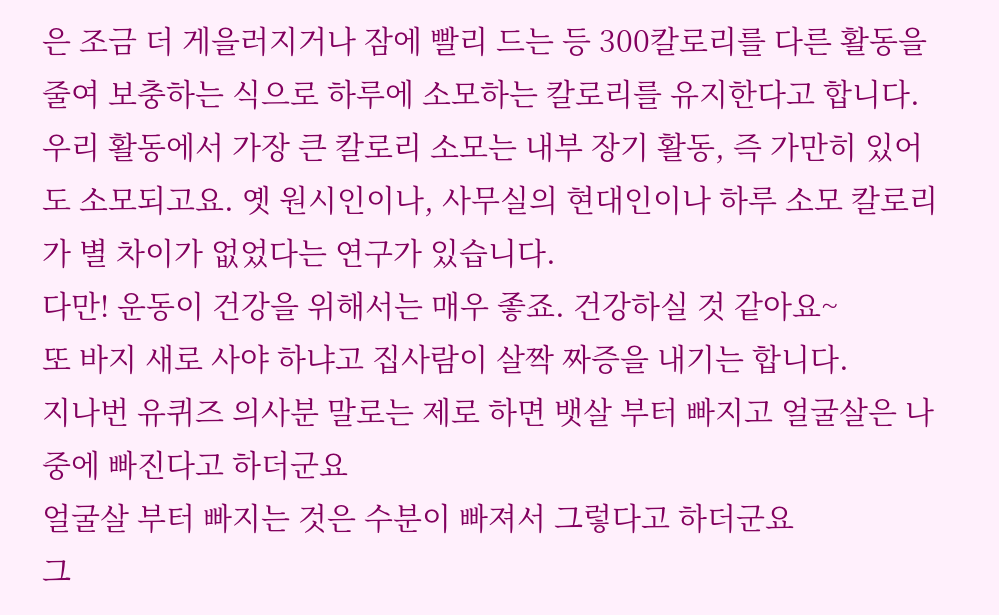은 조금 더 게을러지거나 잠에 빨리 드는 등 300칼로리를 다른 활동을 줄여 보충하는 식으로 하루에 소모하는 칼로리를 유지한다고 합니다.
우리 활동에서 가장 큰 칼로리 소모는 내부 장기 활동, 즉 가만히 있어도 소모되고요. 옛 원시인이나, 사무실의 현대인이나 하루 소모 칼로리가 별 차이가 없었다는 연구가 있습니다.
다만! 운동이 건강을 위해서는 매우 좋죠. 건강하실 것 같아요~
또 바지 새로 사야 하냐고 집사람이 살짝 짜증을 내기는 합니다.
지나번 유퀴즈 의사분 말로는 제로 하면 뱃살 부터 빠지고 얼굴살은 나중에 빠진다고 하더군요
얼굴살 부터 빠지는 것은 수분이 빠져서 그렇다고 하더군요
그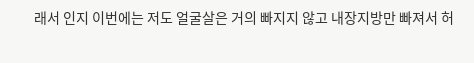래서 인지 이번에는 저도 얼굴살은 거의 빠지지 않고 내장지방만 빠져서 허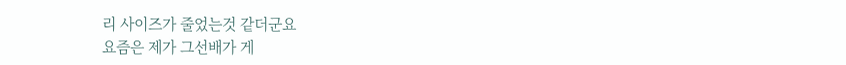리 사이즈가 줄었는것 같더군요
요즘은 제가 그선배가 게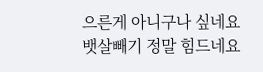으른게 아니구나 싶네요
뱃살빼기 정말 힘드네요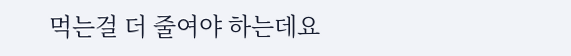먹는걸 더 줄여야 하는데요